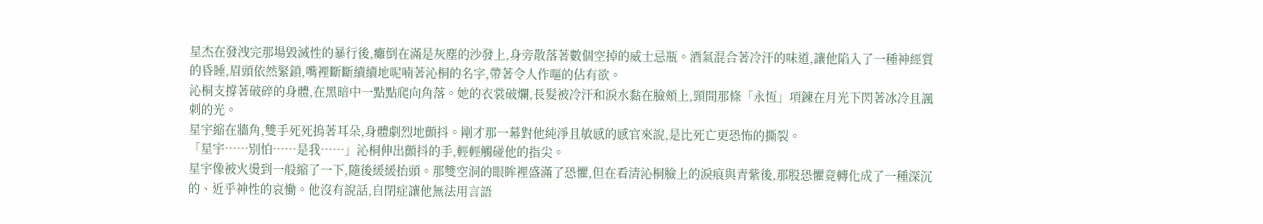星杰在發洩完那場毀滅性的暴行後,癱倒在滿是灰塵的沙發上,身旁散落著數個空掉的威士忌瓶。酒氣混合著冷汗的味道,讓他陷入了一種神經質的昏睡,眉頭依然緊鎖,嘴裡斷斷續續地呢喃著沁桐的名字,帶著令人作嘔的佔有欲。
沁桐支撐著破碎的身體,在黑暗中一點點爬向角落。她的衣裳破爛,長髮被冷汗和淚水黏在臉頰上,頸間那條「永恆」項鍊在月光下閃著冰冷且諷刺的光。
星宇縮在牆角,雙手死死摀著耳朵,身體劇烈地顫抖。剛才那一幕對他純淨且敏感的感官來說,是比死亡更恐怖的撕裂。
「星宇……別怕……是我……」沁桐伸出顫抖的手,輕輕觸碰他的指尖。
星宇像被火燙到一般縮了一下,隨後緩緩抬頭。那雙空洞的眼眸裡盛滿了恐懼,但在看清沁桐臉上的淚痕與青紫後,那股恐懼竟轉化成了一種深沉的、近乎神性的哀慟。他沒有說話,自閉症讓他無法用言語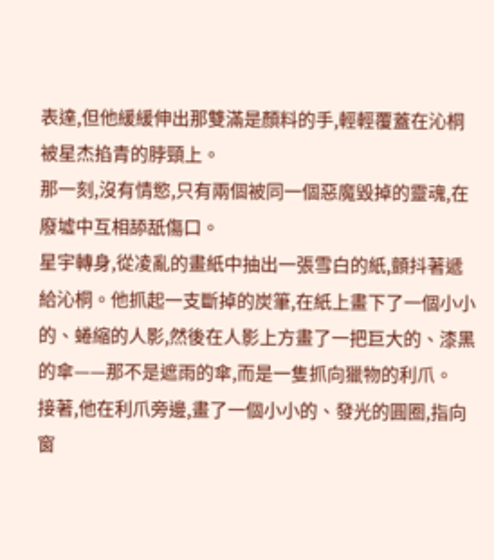表達,但他緩緩伸出那雙滿是顏料的手,輕輕覆蓋在沁桐被星杰掐青的脖頸上。
那一刻,沒有情慾,只有兩個被同一個惡魔毀掉的靈魂,在廢墟中互相舔舐傷口。
星宇轉身,從凌亂的畫紙中抽出一張雪白的紙,顫抖著遞給沁桐。他抓起一支斷掉的炭筆,在紙上畫下了一個小小的、蜷縮的人影,然後在人影上方畫了一把巨大的、漆黑的傘——那不是遮雨的傘,而是一隻抓向獵物的利爪。
接著,他在利爪旁邊,畫了一個小小的、發光的圓圈,指向窗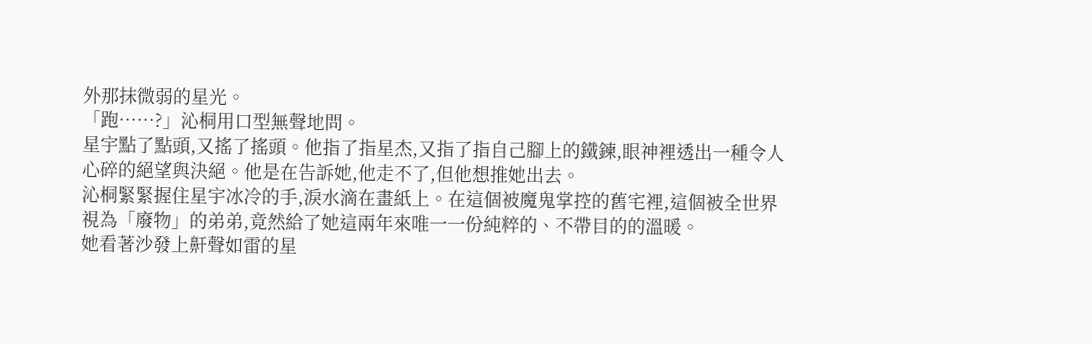外那抹微弱的星光。
「跑……?」沁桐用口型無聲地問。
星宇點了點頭,又搖了搖頭。他指了指星杰,又指了指自己腳上的鐵鍊,眼神裡透出一種令人心碎的絕望與決絕。他是在告訴她,他走不了,但他想推她出去。
沁桐緊緊握住星宇冰冷的手,淚水滴在畫紙上。在這個被魔鬼掌控的舊宅裡,這個被全世界視為「廢物」的弟弟,竟然給了她這兩年來唯一一份純粹的、不帶目的的溫暖。
她看著沙發上鼾聲如雷的星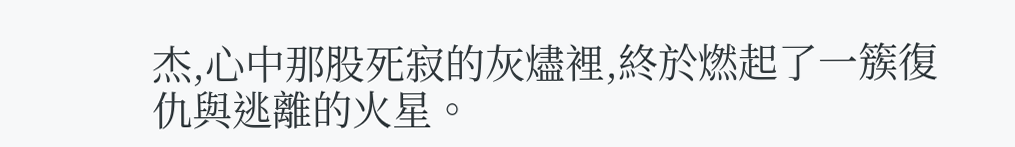杰,心中那股死寂的灰燼裡,終於燃起了一簇復仇與逃離的火星。